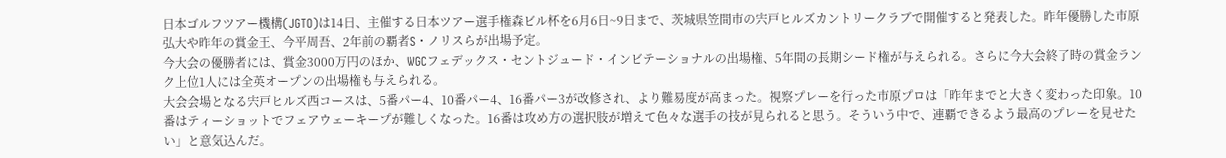日本ゴルフツアー機構(JGTO)は14日、主催する日本ツアー選手権森ビル杯を6月6日~9日まで、茨城県笠間市の宍戸ヒルズカントリークラブで開催すると発表した。昨年優勝した市原弘大や昨年の賞金王、今平周吾、2年前の覇者S・ノリスらが出場予定。
今大会の優勝者には、賞金3000万円のほか、WGCフェデックス・セントジュード・インビテーショナルの出場権、5年間の長期シード権が与えられる。さらに今大会終了時の賞金ランク上位1人には全英オープンの出場権も与えられる。
大会会場となる宍戸ヒルズ西コースは、5番パー4、10番パー4、16番パー3が改修され、より難易度が高まった。視察プレーを行った市原プロは「昨年までと大きく変わった印象。10番はティーショットでフェアウェーキープが難しくなった。16番は攻め方の選択肢が増えて色々な選手の技が見られると思う。そういう中で、連覇できるよう最高のプレーを見せたい」と意気込んだ。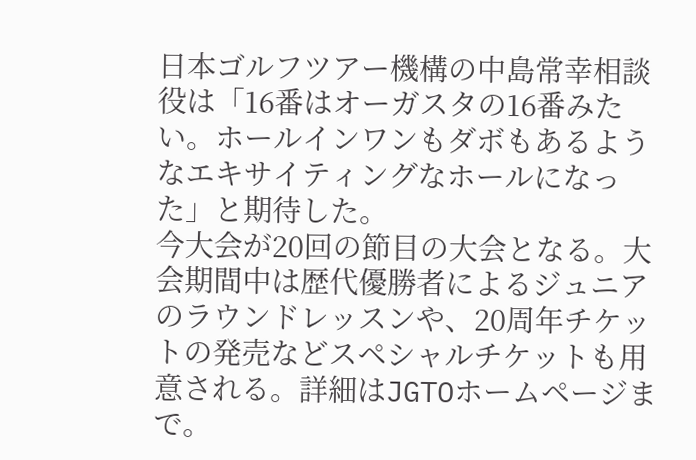日本ゴルフツアー機構の中島常幸相談役は「16番はオーガスタの16番みたい。ホールインワンもダボもあるようなエキサイティングなホールになった」と期待した。
今大会が20回の節目の大会となる。大会期間中は歴代優勝者によるジュニアのラウンドレッスンや、20周年チケットの発売などスペシャルチケットも用意される。詳細はJGTOホームページまで。